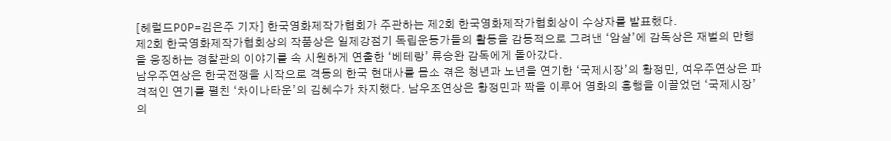[헤럴드POP=김은주 기자] 한국영화제작가협회가 주관하는 제2회 한국영화제작가협회상이 수상자를 발표했다.
제2회 한국영화제작가협회상의 작품상은 일제강점기 독립운동가들의 활동을 감동적으로 그려낸 ‘암살’에 감독상은 재벌의 만행을 응징하는 경찰관의 이야기를 속 시원하게 연출한 ‘베테랑’ 류승완 감독에게 돌아갔다.
남우주연상은 한국전쟁을 시작으로 격동의 한국 현대사를 몸소 겪은 청년과 노년을 연기한 ‘국제시장’의 황정민, 여우주연상은 파격적인 연기를 펼친 ‘차이나타운’의 김혜수가 차지했다. 남우조연상은 황정민과 짝을 이루어 영화의 흥행을 이끌었던 ‘국제시장’의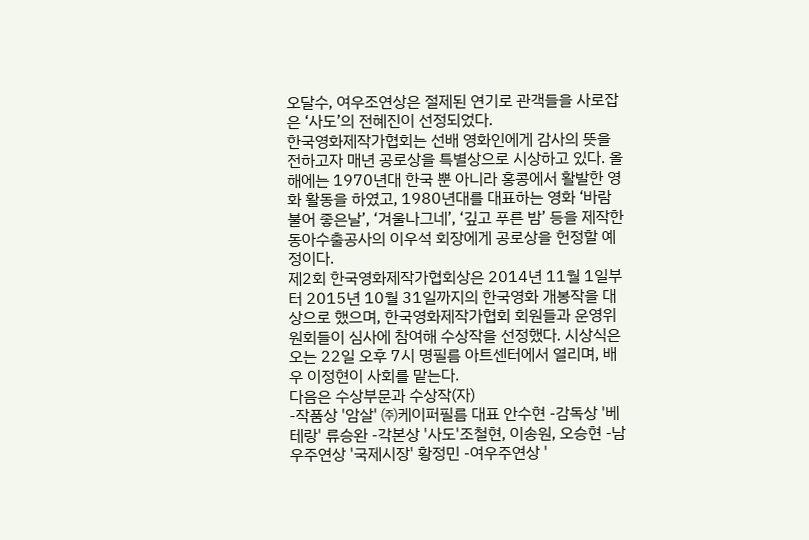오달수, 여우조연상은 절제된 연기로 관객들을 사로잡은 ‘사도’의 전혜진이 선정되었다.
한국영화제작가협회는 선배 영화인에게 감사의 뜻을 전하고자 매년 공로상을 특별상으로 시상하고 있다. 올해에는 1970년대 한국 뿐 아니라 홍콩에서 활발한 영화 활동을 하였고, 1980년대를 대표하는 영화 ‘바람불어 좋은날’, ‘겨울나그네’, ‘깊고 푸른 밤’ 등을 제작한 동아수출공사의 이우석 회장에게 공로상을 헌정할 예정이다.
제2회 한국영화제작가협회상은 2014년 11월 1일부터 2015년 10월 31일까지의 한국영화 개봉작을 대상으로 했으며, 한국영화제작가협회 회원들과 운영위원회들이 심사에 참여해 수상작을 선정했다. 시상식은 오는 22일 오후 7시 명필름 아트센터에서 열리며, 배우 이정현이 사회를 맡는다.
다음은 수상부문과 수상작(자)
-작품상 '암살' ㈜케이퍼필름 대표 안수현 -감독상 '베테랑' 류승완 -각본상 '사도'조철현, 이송원, 오승현 -남우주연상 '국제시장' 황정민 -여우주연상 '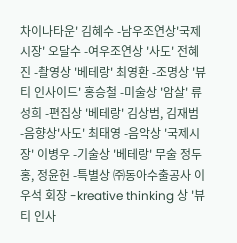차이나타운' 김혜수 -남우조연상'국제시장' 오달수 -여우조연상 '사도' 전혜진 -촬영상 '베테랑' 최영환 -조명상 '뷰티 인사이드' 홍승철 -미술상 '암살' 류성희 -편집상 '베테랑' 김상범, 김재범 -음향상'사도' 최태영 -음악상 '국제시장' 이병우 -기술상 '베테랑' 무술 정두홍, 정윤헌 -특별상 ㈜동아수출공사 이우석 회장 -kreative thinking 상 '뷰티 인사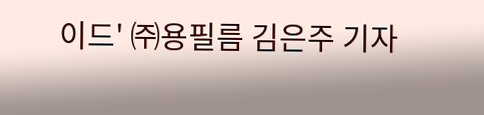이드' ㈜용필름 김은주 기자